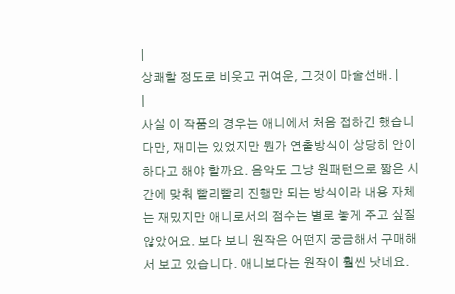|
상쾌할 정도로 비웃고 귀여운, 그것이 마술선배. |
|
사실 이 작품의 경우는 애니에서 처음 접하긴 했습니다만, 재미는 있었지만 뭔가 연출방식이 상당히 안이하다고 해야 할까요. 음악도 그냥 원패턴으로 짧은 시간에 맞춰 빨리빨리 진행만 되는 방식이라 내용 자체는 재밌지만 애니로서의 점수는 별로 놓게 주고 싶질 않았어요. 보다 보니 원작은 어떤지 궁금해서 구매해서 보고 있습니다. 애니보다는 원작이 훨씬 낫네요.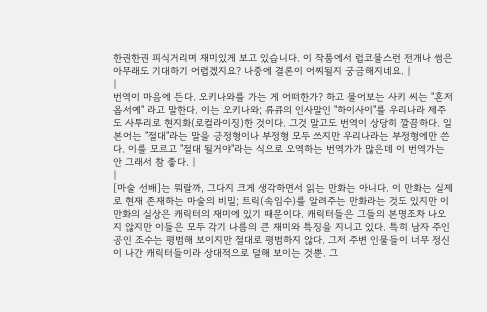한권한권 피식거리며 재미있게 보고 있습니다. 이 작품에서 럽코물스런 전개나 썸은 아무래도 기대하기 어렵겠지요? 나중에 결론이 어찌될지 궁금해지네요. |
|
번역이 마음에 든다. 오키나와를 가는 게 어떠한가? 하고 물어보는 사키 씨는 "혼저 옵서예" 라고 말한다. 이는 오키나와; 류큐의 인사말인 "하이사이"를 우리나라 제주도 사투리로 현지화(로컬라이징)한 것이다. 그것 말고도 번역이 상당히 깔끔하다. 일본어는 "절대"라는 말을 긍정형이나 부정형 모두 쓰지만 우리나라는 부정형에만 쓴다. 이를 모르고 "절대 될거야"라는 식으로 오역하는 번역가가 많은데 이 번역가는 안 그래서 참 좋다. |
|
[마술 선배]는 뭐랄까, 그다지 크게 생각하면서 읽는 만화는 아니다. 이 만화는 실제로 현재 존재하는 마술의 비밀; 트릭(속임수)를 알려주는 만화라는 것도 있지만 이 만화의 실상은 캐릭터의 재미에 있기 때문이다. 캐릭터들은 그들의 본명조차 나오지 않지만 이들은 모두 각기 나름의 큰 재미와 특징을 지니고 있다. 특히 남자 주인공인 조수는 평범해 보이지만 절대로 평범하지 않다. 그저 주변 인물들이 너무 정신이 나간 캐릭터들이라 상대적으로 덜해 보이는 것뿐. 그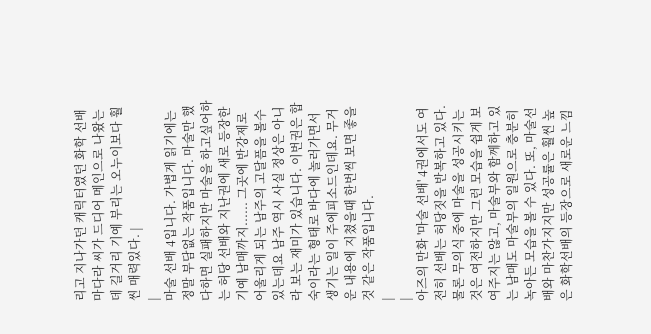리고 지나가던 캐릭터였던 화학 선배 마다라 씨가 드디어 메인으로 나왔는데 길거리 기예 부리는 오누이보다 훨씬 매력있다. |
|
마술 선배 4입니다. 가볍게 읽기에는 정말 부담없는 작품입니다. 마술만 했다하면 실패하지만 마술을 하고싶어하는 허당 선배와 지난권에 새로 등장한 기예 남매까지...... 그곳에 반강제로 어울리게 되는 남주의 고달픔을 볼수있는데요 남주 역시 사실 정상은 아니라 보는 재미가 있습니다. 이번권은 합숙이라는 형태로 바다에 놀러가면서 생기는 일이 주에피소드인데요. 무거운 내용에 지쳤을때 한번씩 보면 좋을 것 같은 작품입니다.
|
|
아즈의 만화 '마술 선배' 4권에서도 여전히 선배는 허당짓을 반복하고 있다. 물론 무의식 중에 마술을 성공시키는 것은 여전하지만 그런 모습을 쉽게 보여주지는 않고, 마술부와 함께하고 있는 남매도 마술부의 일원으로 충분히 녹아든 모습을 볼 수 있다. 또, 마술선배와 마찬가지지만 성공률은 훨씬 높은 화학선배의 등장으로 새로운 느낌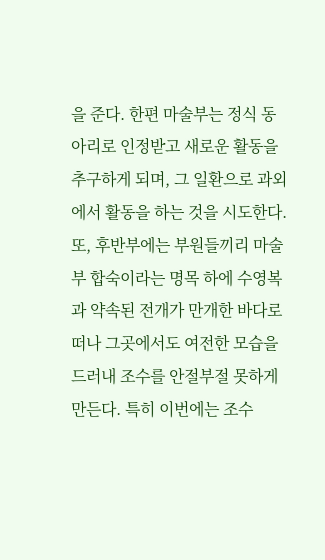을 준다. 한편 마술부는 정식 동아리로 인정받고 새로운 활동을 추구하게 되며, 그 일환으로 과외에서 활동을 하는 것을 시도한다. 또, 후반부에는 부원들끼리 마술부 합숙이라는 명목 하에 수영복과 약속된 전개가 만개한 바다로 떠나 그곳에서도 여전한 모습을 드러내 조수를 안절부절 못하게 만든다. 특히 이번에는 조수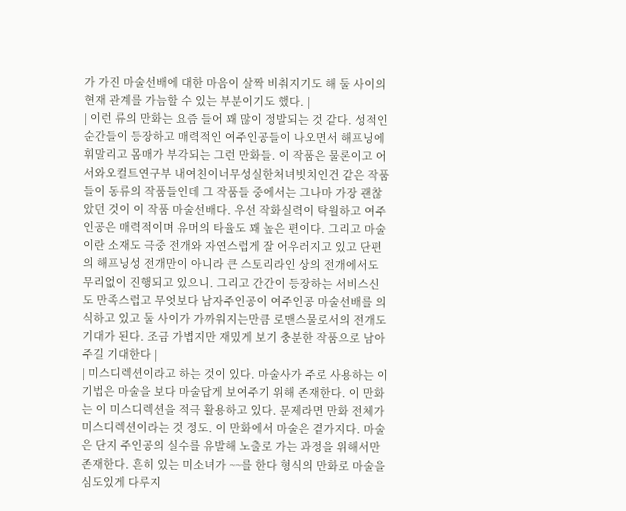가 가진 마술선배에 대한 마음이 살짝 비춰지기도 해 둘 사이의 현재 관계를 가늠할 수 있는 부분이기도 했다. |
| 이런 류의 만화는 요즘 들어 꽤 많이 정발되는 것 같다. 성적인 순간들이 등장하고 매력적인 여주인공들이 나오면서 해프닝에 휘말리고 몸매가 부각되는 그런 만화들. 이 작품은 물론이고 어서와오컬트연구부 내여친이너무성실한처녀빗치인건 같은 작품들이 동류의 작품들인데 그 작품들 중에서는 그나마 가장 괜찮았던 것이 이 작품 마술선배다. 우선 작화실력이 탁월하고 여주인공은 매력적이며 유머의 타율도 꽤 높은 편이다. 그리고 마술이란 소재도 극중 전개와 자연스럽게 잘 어우러지고 있고 단편의 해프닝성 전개만이 아니라 큰 스토리라인 상의 전개에서도 무리없이 진행되고 있으니. 그리고 간간이 등장하는 서비스신도 만족스럽고 무엇보다 남자주인공이 여주인공 마술선배를 의식하고 있고 둘 사이가 가까워지는만큼 로맨스물로서의 전개도 기대가 된다. 조금 가볍지만 재밌게 보기 충분한 작품으로 남아주길 기대한다 |
| 미스디렉션이라고 하는 것이 있다. 마술사가 주로 사용하는 이 기법은 마술을 보다 마술답게 보여주기 위해 존재한다. 이 만화는 이 미스디렉션을 적극 활용하고 있다. 문제라면 만화 전체가 미스디렉션이라는 것 정도. 이 만화에서 마술은 곁가지다. 마술은 단지 주인공의 실수를 유발해 노출로 가는 과정을 위해서만 존재한다. 흔히 있는 미소녀가 ~~를 한다 형식의 만화로 마술을 심도있게 다루지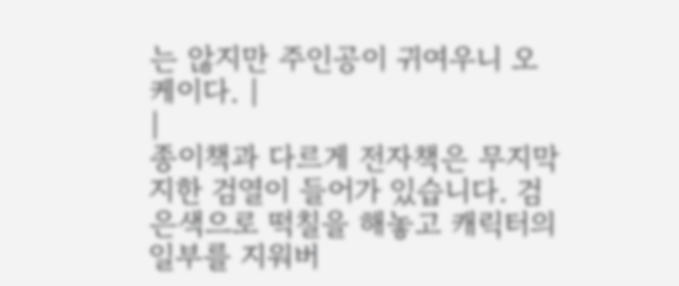는 않지만 주인공이 귀여우니 오케이다. |
|
종이책과 다르게 전자책은 무지막지한 검열이 들어가 있습니다. 검은색으로 떡칠을 해놓고 캐릭터의 일부를 지워버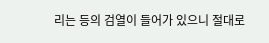리는 등의 검열이 들어가 있으니 절대로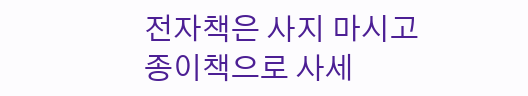전자책은 사지 마시고 종이책으로 사세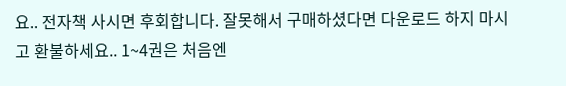요.. 전자책 사시면 후회합니다. 잘못해서 구매하셨다면 다운로드 하지 마시고 환불하세요.. 1~4권은 처음엔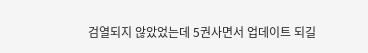검열되지 않았었는데 5권사면서 업데이트 되길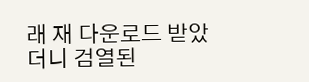래 재 다운로드 받았더니 검열된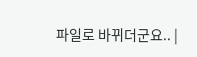파일로 바뀌더군요.. |